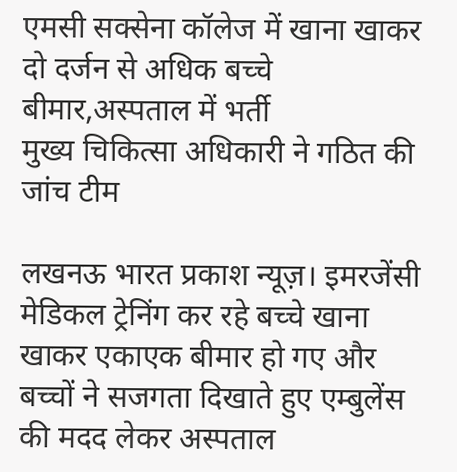एमसी सक्सेना कॉलेज में खाना खाकर दो दर्जन से अधिक बच्चे बीमार,अस्पताल में भर्ती
मुख्य चिकित्सा अधिकारी ने गठित की जांच टीम

लखनऊ भारत प्रकाश न्यूज़। इमरजेंसी मेडिकल ट्रेनिंग कर रहे बच्चे खाना खाकर एकाएक बीमार हो गए और बच्चों ने सजगता दिखाते हुए एम्बुलेंस की मदद लेकर अस्पताल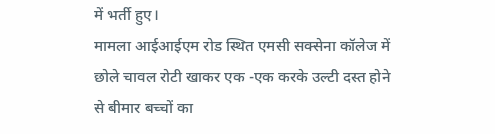में भर्ती हुए।
मामला आईआईएम रोड स्थित एमसी सक्सेना कॉलेज में छोले चावल रोटी खाकर एक -एक करके उल्टी दस्त होने से बीमार बच्चों का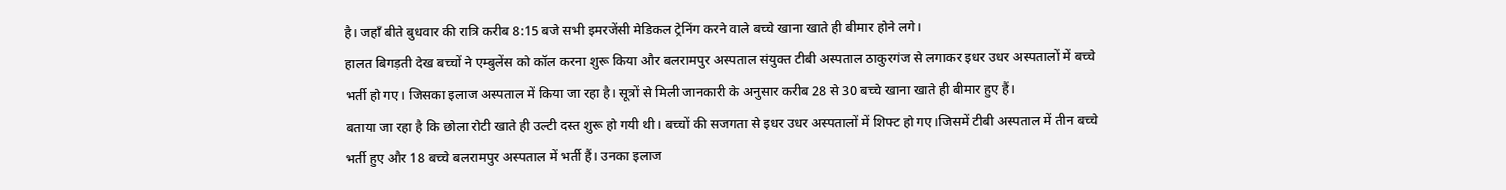है। जहाँ बीते बुधवार की रात्रि करीब 8:15 बजे सभी इमरजेंसी मेडिकल ट्रेनिंग करने वाले बच्चे खाना खाते ही बीमार होने लगे।
हालत बिगड़ती देख बच्चों ने एम्बुलेंस को कॉल करना शुरू किया और बलरामपुर अस्पताल संयुक्त टीबी अस्पताल ठाकुरगंज से लगाकर इधर उधर अस्पतालों में बच्चे भर्ती हो गए। जिसका इलाज अस्पताल में किया जा रहा है। सूत्रों से मिली जानकारी के अनुसार करीब 28 से 30 बच्चे खाना खाते ही बीमार हुए हैं।
बताया जा रहा है कि छोला रोटी खाते ही उल्टी दस्त शुरू हो गयी थी। बच्चों की सजगता से इधर उधर अस्पतालों में शिफ्ट हो गए।जिसमें टीबी अस्पताल में तीन बच्चे भर्ती हुए और 18 बच्चे बलरामपुर अस्पताल में भर्ती हैं। उनका इलाज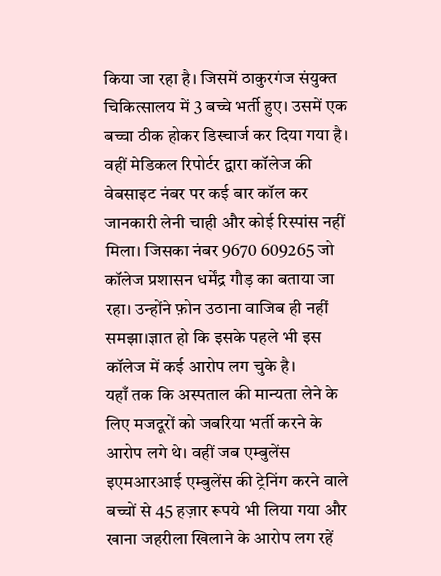किया जा रहा है। जिसमें ठाकुरगंज संयुक्त चिकित्सालय में 3 बच्चे भर्ती हुए। उसमें एक बच्चा ठीक होकर डिस्चार्ज कर दिया गया है।
वहीं मेडिकल रिपोर्टर द्वारा कॉलेज की वेबसाइट नंबर पर कई बार कॉल कर जानकारी लेनी चाही और कोई रिस्पांस नहीं मिला। जिसका नंबर 9670 609265 जो कॉलेज प्रशासन धर्मेंद्र गौड़ का बताया जा रहा। उन्होंने फ़ोन उठाना वाजिब ही नहीं समझा।ज्ञात हो कि इसके पहले भी इस कॉलेज में कई आरोप लग चुके है।
यहाँ तक कि अस्पताल की मान्यता लेने के लिए मजदूरों को जबरिया भर्ती करने के आरोप लगे थे। वहीं जब एम्बुलेंस इएमआरआई एम्बुलेंस की ट्रेनिंग करने वाले बच्चों से 45 हज़ार रूपये भी लिया गया और खाना जहरीला खिलाने के आरोप लग रहें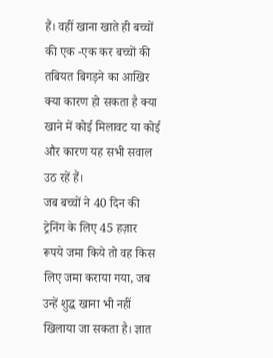हैं। वहीं खाना खाते ही बच्चों की एक -एक कर बच्चों की तबियत बिगड़ने का आखिर क्या कारण हो सकता है क्या खाने में कोई मिलावट या कोई और कारण यह सभी सवाल उठ रहें हैं।
जब बच्चों ने 40 दिन की ट्रेनिंग के लिए 45 हज़ार रूपये जमा किये तो वह किस लिए जमा कराया गया, जब उन्हें शुद्ध खाना भी नहीं खिलाया जा सकता है। ज्ञात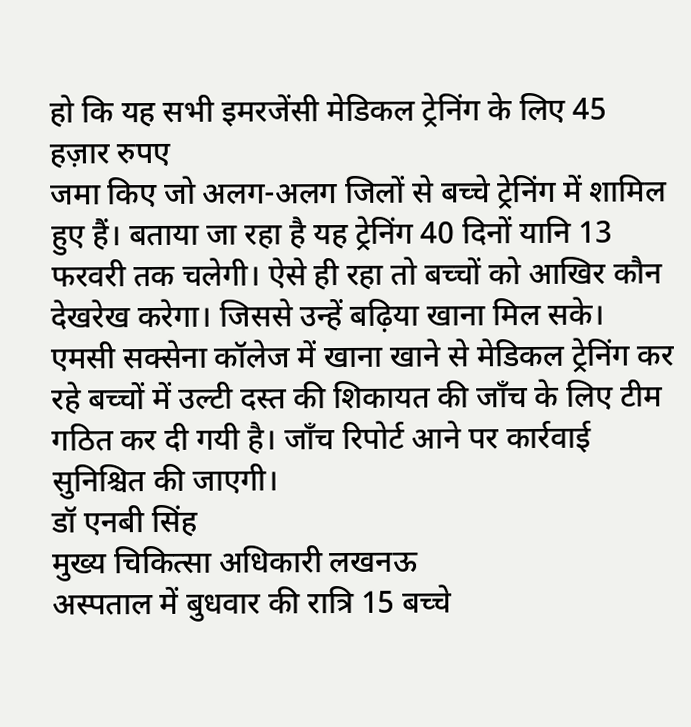हो कि यह सभी इमरजेंसी मेडिकल ट्रेनिंग के लिए 45 हज़ार रुपए
जमा किए जो अलग-अलग जिलों से बच्चे ट्रेनिंग में शामिल हुए हैं। बताया जा रहा है यह ट्रेनिंग 40 दिनों यानि 13 फरवरी तक चलेगी। ऐसे ही रहा तो बच्चों को आखिर कौन देखरेख करेगा। जिससे उन्हें बढ़िया खाना मिल सके।
एमसी सक्सेना कॉलेज में खाना खाने से मेडिकल ट्रेनिंग कर रहे बच्चों में उल्टी दस्त की शिकायत की जाँच के लिए टीम गठित कर दी गयी है। जाँच रिपोर्ट आने पर कार्रवाई सुनिश्चित की जाएगी।
डॉ एनबी सिंह
मुख्य चिकित्सा अधिकारी लखनऊ
अस्पताल में बुधवार की रात्रि 15 बच्चे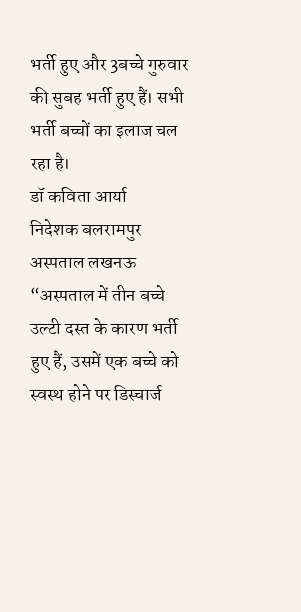भर्ती हुए और 3बच्चे गुरुवार की सुबह भर्ती हुए हैं। सभी भर्ती बच्चों का इलाज चल रहा है।
डॉ कविता आर्या
निदेशक बलरामपुर अस्पताल लखनऊ
“अस्पताल में तीन बच्चे उल्टी दस्त के कारण भर्ती हुए हैं, उसमें एक बच्चे को स्वस्थ होने पर डिस्चार्ज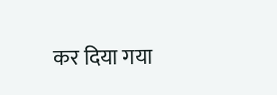कर दिया गया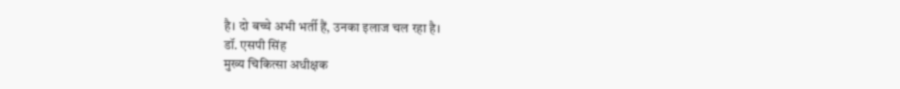है। दो बच्चे अभी भर्ती हैं, उनका इलाज चल रहा है।
डॉ. एसपी सिंह
मुख्य चिकित्सा अधीक्षक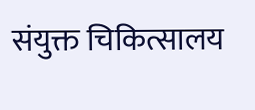संयुक्त चिकित्सालय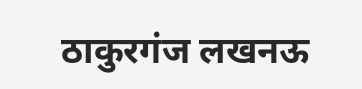ठाकुरगंज लखनऊ